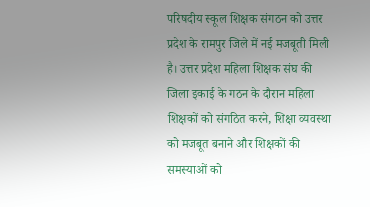परिषदीय स्कूल शिक्षक संगठन को उत्तर प्रदेश के रामपुर जिले में नई मजबूती मिली है। उत्तर प्रदेश महिला शिक्षक संघ की जिला इकाई के गठन के दौरान महिला शिक्षकों को संगठित करने, शिक्षा व्यवस्था को मजबूत बनाने और शिक्षकों की समस्याओं को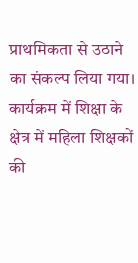प्राथमिकता से उठाने का संकल्प लिया गया। कार्यक्रम में शिक्षा के क्षेत्र में महिला शिक्षकों की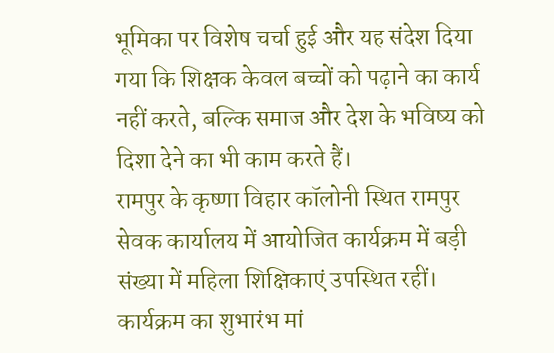भूमिका पर विशेष चर्चा हुई और यह संदेश दिया गया कि शिक्षक केवल बच्चों को पढ़ाने का कार्य नहीं करते, बल्कि समाज और देश के भविष्य को दिशा देने का भी काम करते हैं।
रामपुर के कृष्णा विहार कॉलोनी स्थित रामपुर सेवक कार्यालय में आयोजित कार्यक्रम में बड़ी संख्या में महिला शिक्षिकाएं उपस्थित रहीं। कार्यक्रम का शुभारंभ मां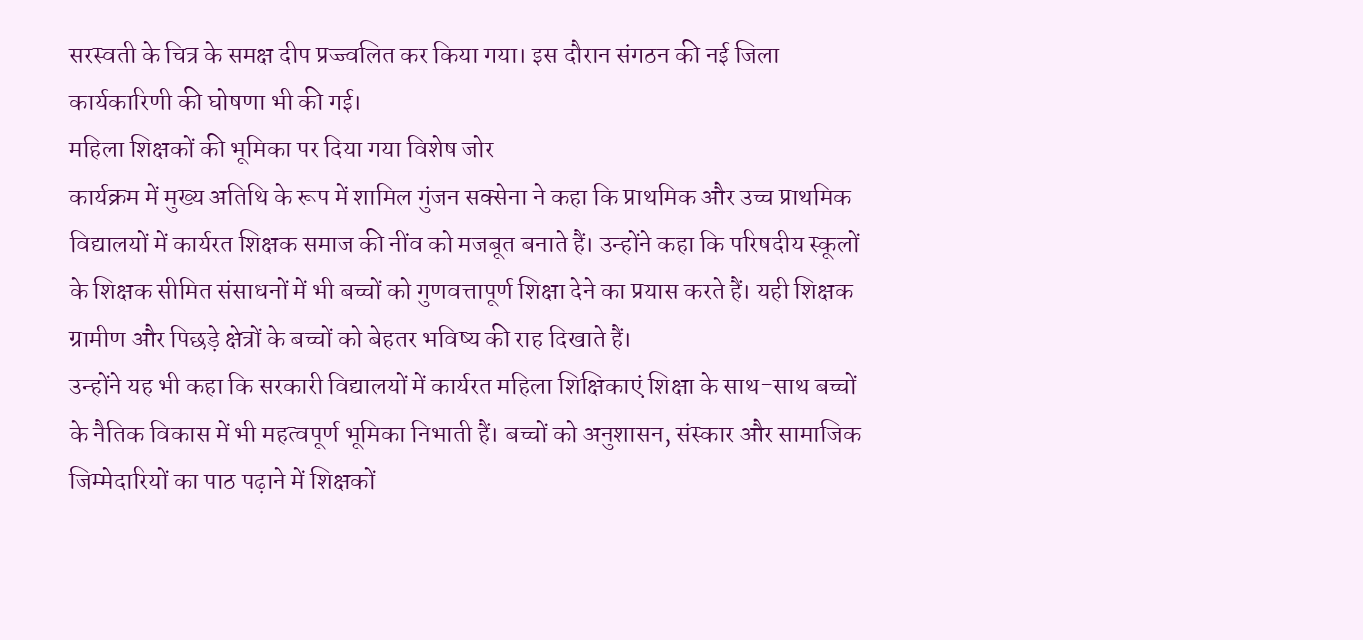सरस्वती के चित्र के समक्ष दीप प्रज्ज्वलित कर किया गया। इस दौरान संगठन की नई जिला कार्यकारिणी की घोषणा भी की गई।
महिला शिक्षकों की भूमिका पर दिया गया विशेष जोर
कार्यक्रम में मुख्य अतिथि के रूप में शामिल गुंजन सक्सेना ने कहा कि प्राथमिक और उच्च प्राथमिक विद्यालयों में कार्यरत शिक्षक समाज की नींव को मजबूत बनाते हैं। उन्होंने कहा कि परिषदीय स्कूलों के शिक्षक सीमित संसाधनों में भी बच्चों को गुणवत्तापूर्ण शिक्षा देने का प्रयास करते हैं। यही शिक्षक ग्रामीण और पिछड़े क्षेत्रों के बच्चों को बेहतर भविष्य की राह दिखाते हैं।
उन्होंने यह भी कहा कि सरकारी विद्यालयों में कार्यरत महिला शिक्षिकाएं शिक्षा के साथ-साथ बच्चों के नैतिक विकास में भी महत्वपूर्ण भूमिका निभाती हैं। बच्चों को अनुशासन, संस्कार और सामाजिक जिम्मेदारियों का पाठ पढ़ाने में शिक्षकों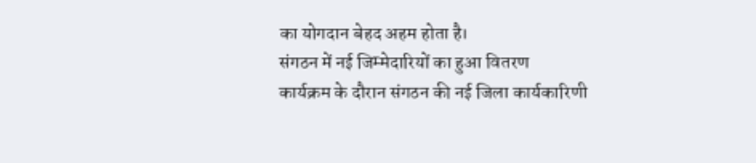का योगदान बेहद अहम होता है।
संगठन में नई जिम्मेदारियों का हुआ वितरण
कार्यक्रम के दौरान संगठन की नई जिला कार्यकारिणी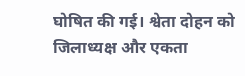घोषित की गई। श्वेता दोहन को जिलाध्यक्ष और एकता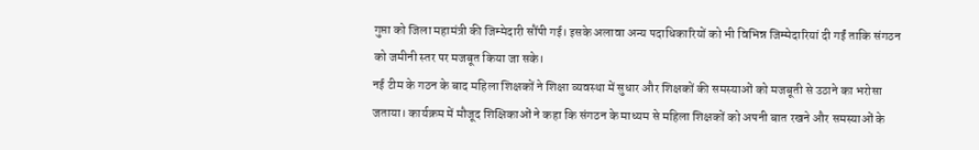गुप्ता को जिला महामंत्री की जिम्मेदारी सौंपी गई। इसके अलावा अन्य पदाधिकारियों को भी विभिन्न जिम्मेदारियां दी गईं ताकि संगठन को जमीनी स्तर पर मजबूत किया जा सके।
नई टीम के गठन के बाद महिला शिक्षकों ने शिक्षा व्यवस्था में सुधार और शिक्षकों की समस्याओं को मजबूती से उठाने का भरोसा जताया। कार्यक्रम में मौजूद शिक्षिकाओं ने कहा कि संगठन के माध्यम से महिला शिक्षकों को अपनी बात रखने और समस्याओं के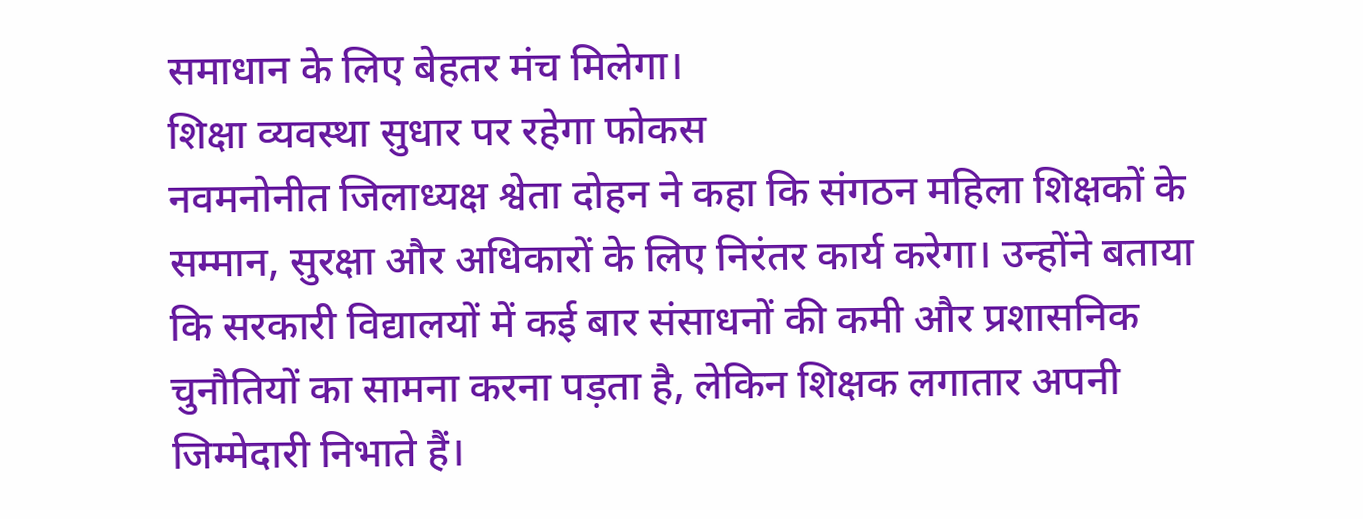समाधान के लिए बेहतर मंच मिलेगा।
शिक्षा व्यवस्था सुधार पर रहेगा फोकस
नवमनोनीत जिलाध्यक्ष श्वेता दोहन ने कहा कि संगठन महिला शिक्षकों के सम्मान, सुरक्षा और अधिकारों के लिए निरंतर कार्य करेगा। उन्होंने बताया कि सरकारी विद्यालयों में कई बार संसाधनों की कमी और प्रशासनिक चुनौतियों का सामना करना पड़ता है, लेकिन शिक्षक लगातार अपनी जिम्मेदारी निभाते हैं।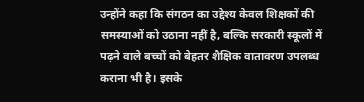उन्होंने कहा कि संगठन का उद्देश्य केवल शिक्षकों की समस्याओं को उठाना नहीं है, बल्कि सरकारी स्कूलों में पढ़ने वाले बच्चों को बेहतर शैक्षिक वातावरण उपलब्ध कराना भी है। इसके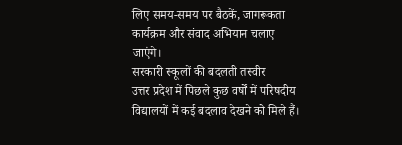लिए समय-समय पर बैठकें, जागरूकता कार्यक्रम और संवाद अभियान चलाए जाएंगे।
सरकारी स्कूलों की बदलती तस्वीर
उत्तर प्रदेश में पिछले कुछ वर्षों में परिषदीय विद्यालयों में कई बदलाव देखने को मिले हैं।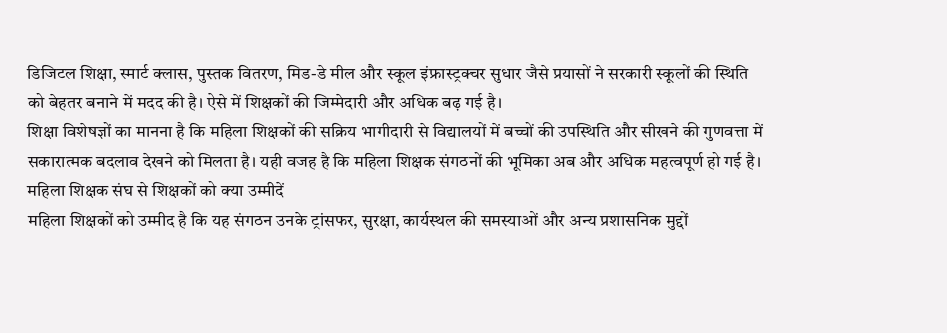डिजिटल शिक्षा, स्मार्ट क्लास, पुस्तक वितरण, मिड-डे मील और स्कूल इंफ्रास्ट्रक्चर सुधार जैसे प्रयासों ने सरकारी स्कूलों की स्थिति को बेहतर बनाने में मदद की है। ऐसे में शिक्षकों की जिम्मेदारी और अधिक बढ़ गई है।
शिक्षा विशेषज्ञों का मानना है कि महिला शिक्षकों की सक्रिय भागीदारी से विद्यालयों में बच्चों की उपस्थिति और सीखने की गुणवत्ता में सकारात्मक बदलाव देखने को मिलता है। यही वजह है कि महिला शिक्षक संगठनों की भूमिका अब और अधिक महत्वपूर्ण हो गई है।
महिला शिक्षक संघ से शिक्षकों को क्या उम्मीदें
महिला शिक्षकों को उम्मीद है कि यह संगठन उनके ट्रांसफर, सुरक्षा, कार्यस्थल की समस्याओं और अन्य प्रशासनिक मुद्दों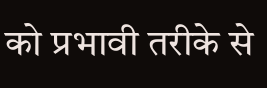को प्रभावी तरीके से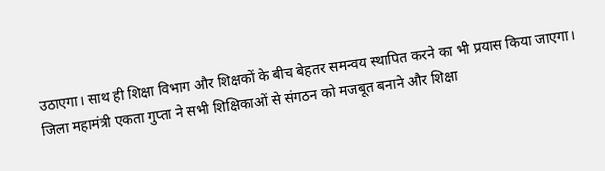उठाएगा। साथ ही शिक्षा विभाग और शिक्षकों के बीच बेहतर समन्वय स्थापित करने का भी प्रयास किया जाएगा।
जिला महामंत्री एकता गुप्ता ने सभी शिक्षिकाओं से संगठन को मजबूत बनाने और शिक्षा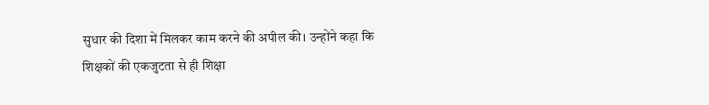सुधार की दिशा में मिलकर काम करने की अपील की। उन्होंने कहा कि शिक्षकों की एकजुटता से ही शिक्षा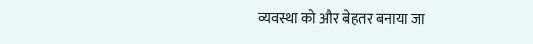व्यवस्था को और बेहतर बनाया जा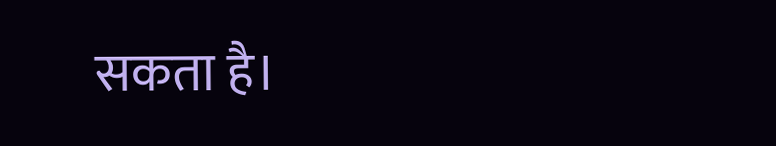सकता है।